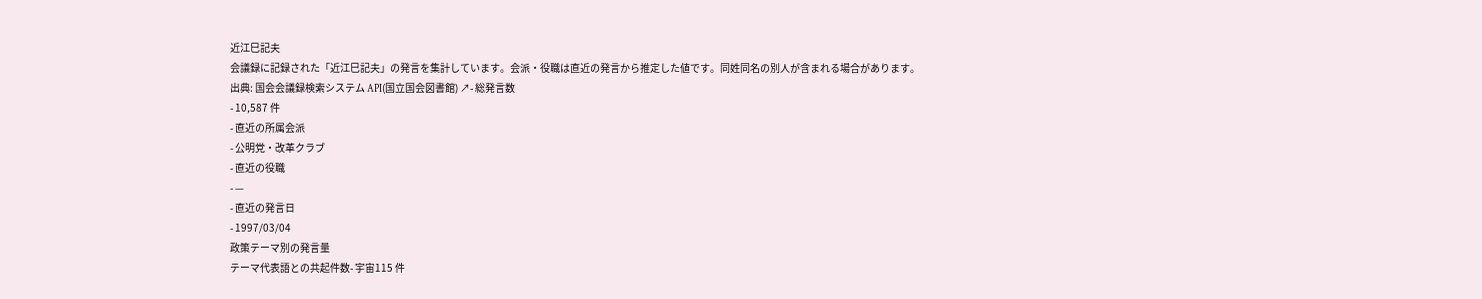近江巳記夫
会議録に記録された「近江巳記夫」の発言を集計しています。会派・役職は直近の発言から推定した値です。同姓同名の別人が含まれる場合があります。
出典: 国会会議録検索システム API(国立国会図書館) ↗- 総発言数
- 10,587 件
- 直近の所属会派
- 公明党・改革クラブ
- 直近の役職
- —
- 直近の発言日
- 1997/03/04
政策テーマ別の発言量
テーマ代表語との共起件数- 宇宙115 件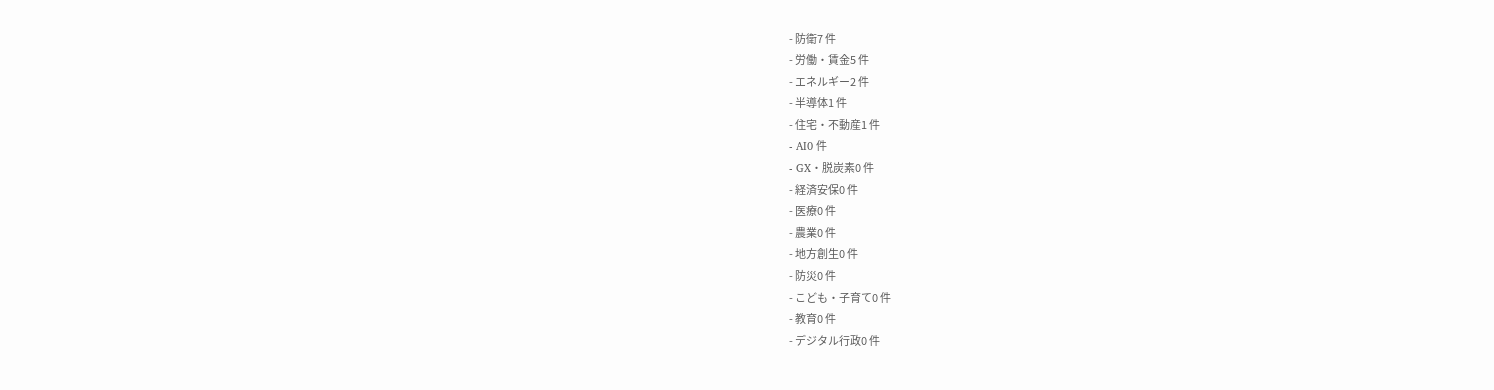- 防衛7 件
- 労働・賃金5 件
- エネルギー2 件
- 半導体1 件
- 住宅・不動産1 件
- AI0 件
- GX・脱炭素0 件
- 経済安保0 件
- 医療0 件
- 農業0 件
- 地方創生0 件
- 防災0 件
- こども・子育て0 件
- 教育0 件
- デジタル行政0 件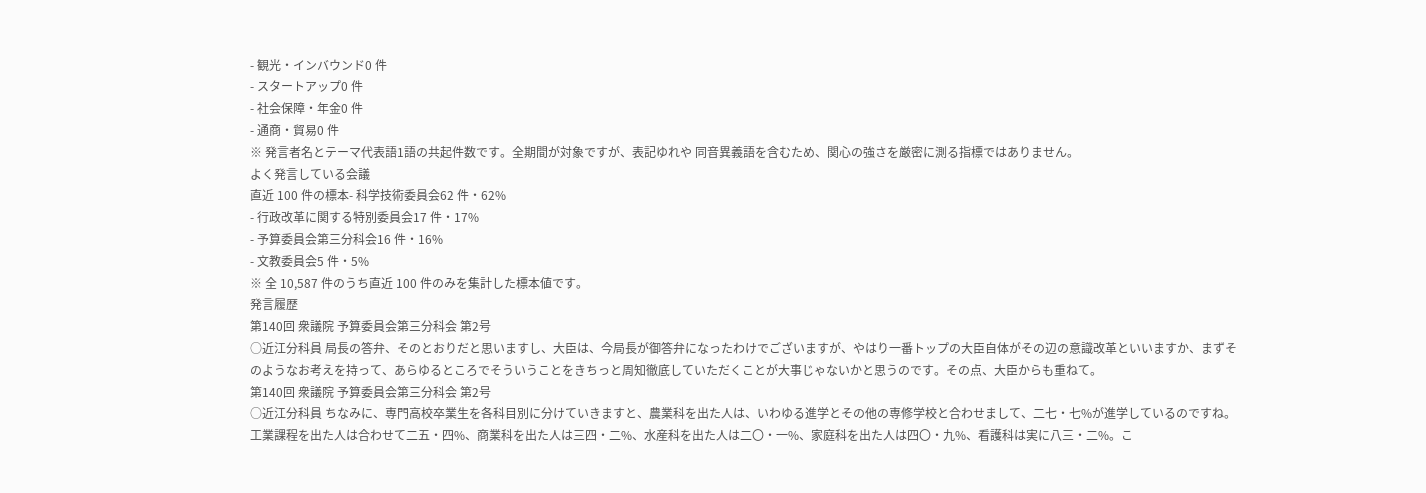- 観光・インバウンド0 件
- スタートアップ0 件
- 社会保障・年金0 件
- 通商・貿易0 件
※ 発言者名とテーマ代表語1語の共起件数です。全期間が対象ですが、表記ゆれや 同音異義語を含むため、関心の強さを厳密に測る指標ではありません。
よく発言している会議
直近 100 件の標本- 科学技術委員会62 件・62%
- 行政改革に関する特別委員会17 件・17%
- 予算委員会第三分科会16 件・16%
- 文教委員会5 件・5%
※ 全 10,587 件のうち直近 100 件のみを集計した標本値です。
発言履歴
第140回 衆議院 予算委員会第三分科会 第2号
○近江分科員 局長の答弁、そのとおりだと思いますし、大臣は、今局長が御答弁になったわけでございますが、やはり一番トップの大臣自体がその辺の意識改革といいますか、まずそのようなお考えを持って、あらゆるところでそういうことをきちっと周知徹底していただくことが大事じゃないかと思うのです。その点、大臣からも重ねて。
第140回 衆議院 予算委員会第三分科会 第2号
○近江分科員 ちなみに、専門高校卒業生を各科目別に分けていきますと、農業科を出た人は、いわゆる進学とその他の専修学校と合わせまして、二七・七%が進学しているのですね。工業課程を出た人は合わせて二五・四%、商業科を出た人は三四・二%、水産科を出た人は二〇・一%、家庭科を出た人は四〇・九%、看護科は実に八三・二%。こ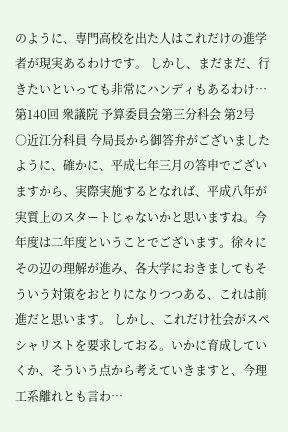のように、専門高校を出た人はこれだけの進学者が現実あるわけです。 しかし、まだまだ、行きたいといっても非常にハンディもあるわけ…
第140回 衆議院 予算委員会第三分科会 第2号
○近江分科員 今局長から御答弁がございましたように、確かに、平成七年三月の答申でございますから、実際実施するとなれば、平成八年が実質上のスタートじゃないかと思いますね。今年度は二年度ということでございます。徐々にその辺の理解が進み、各大学におきましてもそういう対策をおとりになりつつある、これは前進だと思います。 しかし、これだけ社会がスペシャリストを要求しておる。いかに育成していくか、そういう点から考えていきますと、今理工系離れとも言わ…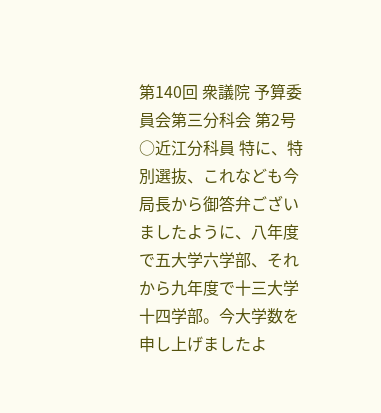第140回 衆議院 予算委員会第三分科会 第2号
○近江分科員 特に、特別選抜、これなども今局長から御答弁ございましたように、八年度で五大学六学部、それから九年度で十三大学十四学部。今大学数を申し上げましたよ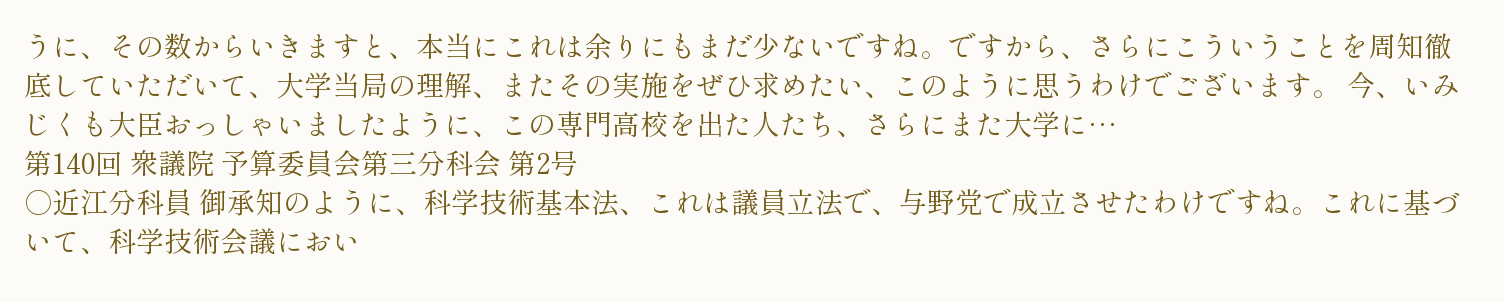うに、その数からいきますと、本当にこれは余りにもまだ少ないですね。ですから、さらにこういうことを周知徹底していただいて、大学当局の理解、またその実施をぜひ求めたい、このように思うわけでございます。 今、いみじくも大臣おっしゃいましたように、この専門高校を出た人たち、さらにまた大学に…
第140回 衆議院 予算委員会第三分科会 第2号
○近江分科員 御承知のように、科学技術基本法、これは議員立法で、与野党で成立させたわけですね。これに基づいて、科学技術会議におい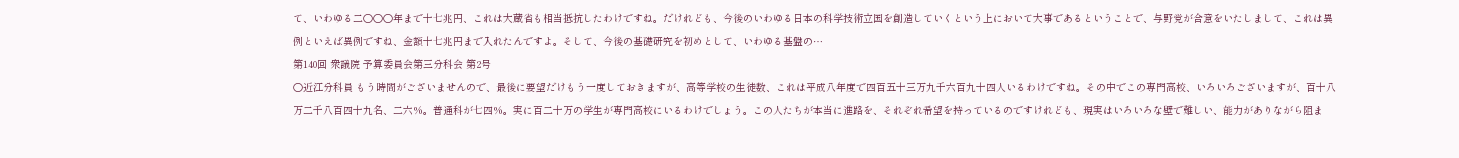て、いわゆる二〇〇〇年まで十七兆円、これは大蔵省も相当抵抗したわけですね。だけれども、今後のいわゆる日本の科学技術立国を創造していくという上において大事であるということで、与野党が合意をいたしまして、これは異例といえば異例ですね、金額十七兆円まで入れたんですよ。そして、今後の基礎研究を初めとして、いわゆる基盤の…
第140回 衆議院 予算委員会第三分科会 第2号
○近江分科員 もう時間がございませんので、最後に要望だけもう一度しておきますが、高等学校の生徒数、これは平成八年度で四百五十三万九千六百九十四人いるわけですね。その中でこの専門高校、いろいろございますが、百十八万二千八百四十九名、二六%。普通科が七四%。実に百二十万の学生が専門高校にいるわけでしょう。この人たちが本当に進路を、それぞれ希望を持っているのですけれども、現実はいろいろな壁で難しい、能力がありながら阻ま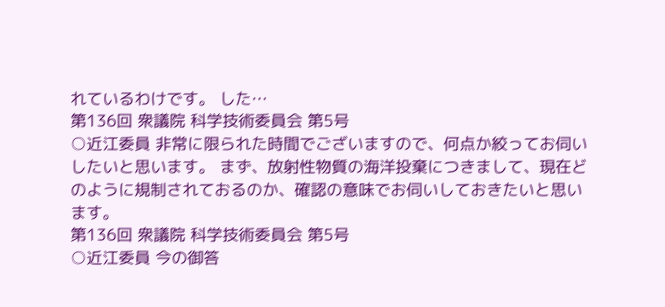れているわけです。 した…
第136回 衆議院 科学技術委員会 第5号
○近江委員 非常に限られた時間でございますので、何点か絞ってお伺いしたいと思います。 まず、放射性物質の海洋投棄につきまして、現在どのように規制されておるのか、確認の意味でお伺いしておきたいと思います。
第136回 衆議院 科学技術委員会 第5号
○近江委員 今の御答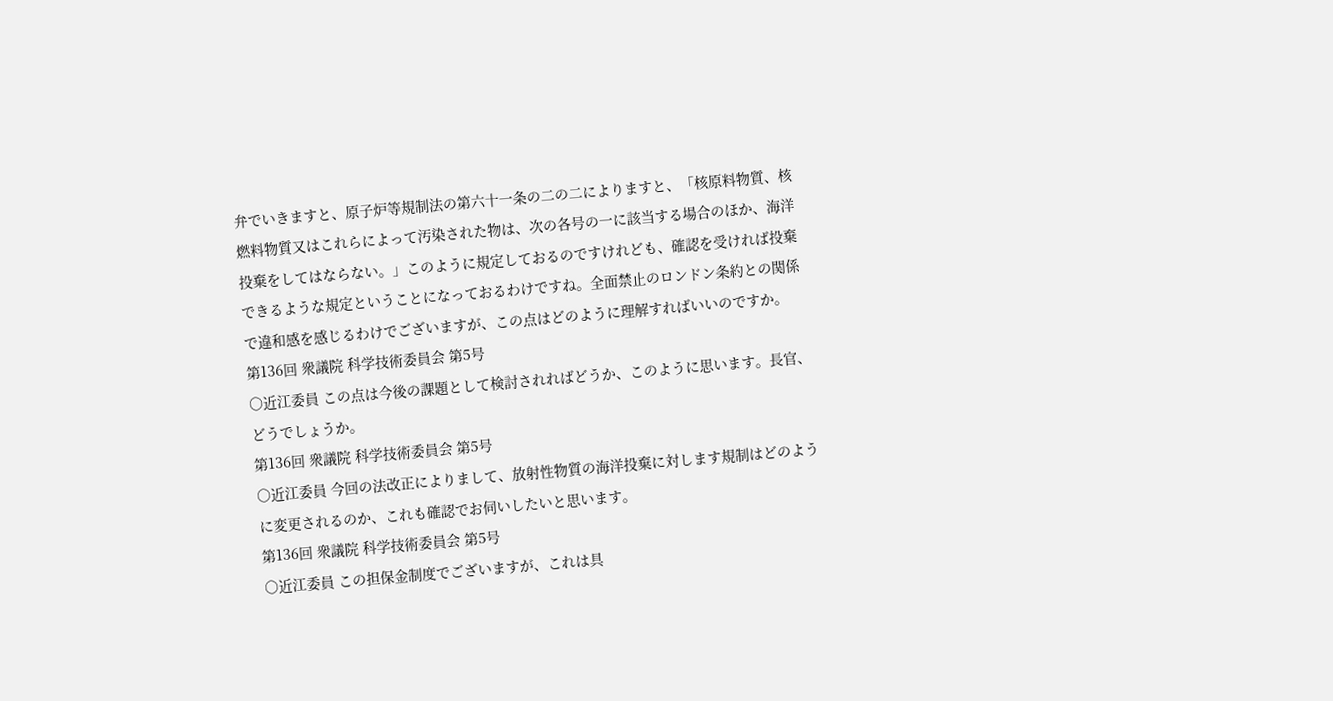弁でいきますと、原子炉等規制法の第六十一条の二の二によりますと、「核原料物質、核燃料物質又はこれらによって汚染された物は、次の各号の一に該当する場合のほか、海洋投棄をしてはならない。」このように規定しておるのですけれども、確認を受ければ投棄できるような規定ということになっておるわけですね。全面禁止のロンドン条約との関係で違和感を感じるわけでございますが、この点はどのように理解すればいいのですか。
第136回 衆議院 科学技術委員会 第5号
○近江委員 この点は今後の課題として検討されればどうか、このように思います。長官、どうでしょうか。
第136回 衆議院 科学技術委員会 第5号
○近江委員 今回の法改正によりまして、放射性物質の海洋投棄に対します規制はどのように変更されるのか、これも確認でお伺いしたいと思います。
第136回 衆議院 科学技術委員会 第5号
○近江委員 この担保金制度でございますが、これは具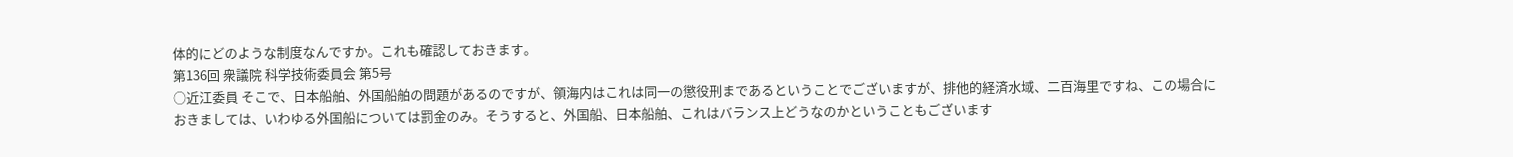体的にどのような制度なんですか。これも確認しておきます。
第136回 衆議院 科学技術委員会 第5号
○近江委員 そこで、日本船舶、外国船舶の問題があるのですが、領海内はこれは同一の懲役刑まであるということでございますが、排他的経済水域、二百海里ですね、この場合におきましては、いわゆる外国船については罰金のみ。そうすると、外国船、日本船舶、これはバランス上どうなのかということもございます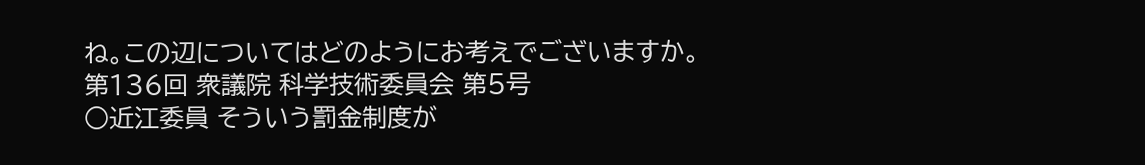ね。この辺についてはどのようにお考えでございますか。
第136回 衆議院 科学技術委員会 第5号
○近江委員 そういう罰金制度が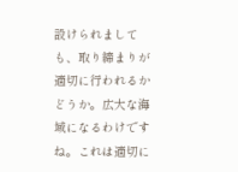設けられましても、取り締まりが適切に行われるかどうか。広大な海域になるわけですね。これは適切に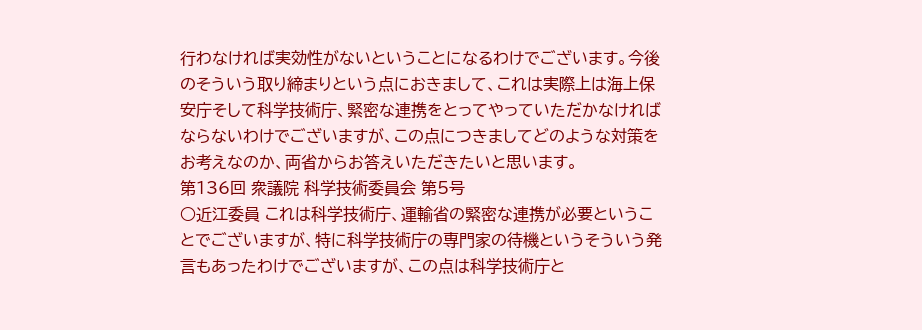行わなければ実効性がないということになるわけでございます。今後のそういう取り締まりという点におきまして、これは実際上は海上保安庁そして科学技術庁、緊密な連携をとってやっていただかなければならないわけでございますが、この点につきましてどのような対策をお考えなのか、両省からお答えいただきたいと思います。
第136回 衆議院 科学技術委員会 第5号
○近江委員 これは科学技術庁、運輸省の緊密な連携が必要ということでございますが、特に科学技術庁の専門家の待機というそういう発言もあったわけでございますが、この点は科学技術庁と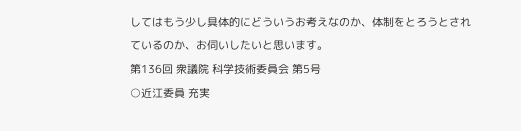してはもう少し具体的にどういうお考えなのか、体制をとろうとされているのか、お伺いしたいと思います。
第136回 衆議院 科学技術委員会 第5号
○近江委員 充実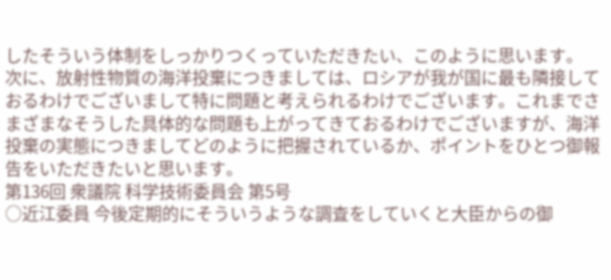したそういう体制をしっかりつくっていただきたい、このように思います。 次に、放射性物質の海洋投棄につきましては、ロシアが我が国に最も隣接しておるわけでございまして特に問題と考えられるわけでございます。これまでさまざまなそうした具体的な問題も上がってきておるわけでございますが、海洋投棄の実態につきましてどのように把握されているか、ポイントをひとつ御報告をいただきたいと思います。
第136回 衆議院 科学技術委員会 第5号
○近江委員 今後定期的にそういうような調査をしていくと大臣からの御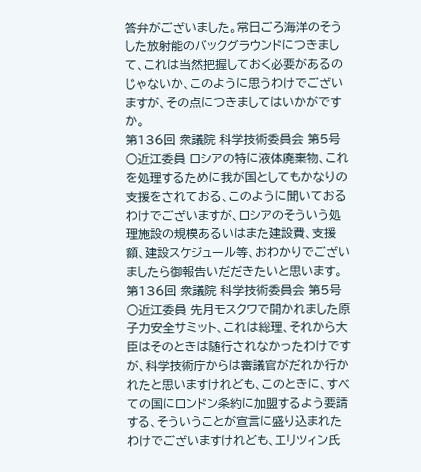答弁がございました。常日ごろ海洋のそうした放射能のバックグラウンドにつきまして、これは当然把握しておく必要があるのじゃないか、このように思うわけでございますが、その点につきましてはいかがですか。
第136回 衆議院 科学技術委員会 第5号
○近江委員 ロシアの特に液体廃棄物、これを処理するために我が国としてもかなりの支援をされておる、このように聞いておるわけでございますが、ロシアのそういう処理施設の規模あるいはまた建設費、支援額、建設スケジュール等、おわかりでございましたら御報告いだだきたいと思います。
第136回 衆議院 科学技術委員会 第5号
○近江委員 先月モスクワで開かれました原子力安全サミット、これは総理、それから大臣はそのときは随行されなかったわけですが、科学技術庁からは審議官がだれか行かれたと思いますけれども、このときに、すべての国にロンドン条約に加盟するよう要請する、そういうことが宣言に盛り込まれたわけでございますけれども、エリツィン氏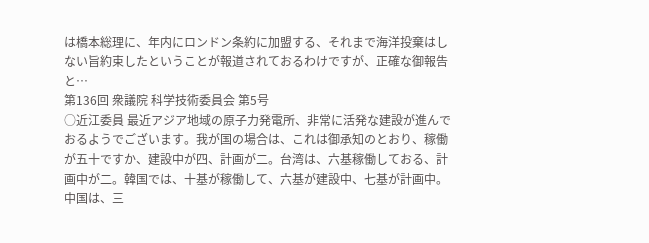は橋本総理に、年内にロンドン条約に加盟する、それまで海洋投棄はしない旨約束したということが報道されておるわけですが、正確な御報告と…
第136回 衆議院 科学技術委員会 第5号
○近江委員 最近アジア地域の原子力発電所、非常に活発な建設が進んでおるようでございます。我が国の場合は、これは御承知のとおり、稼働が五十ですか、建設中が四、計画が二。台湾は、六基稼働しておる、計画中が二。韓国では、十基が稼働して、六基が建設中、七基が計画中。中国は、三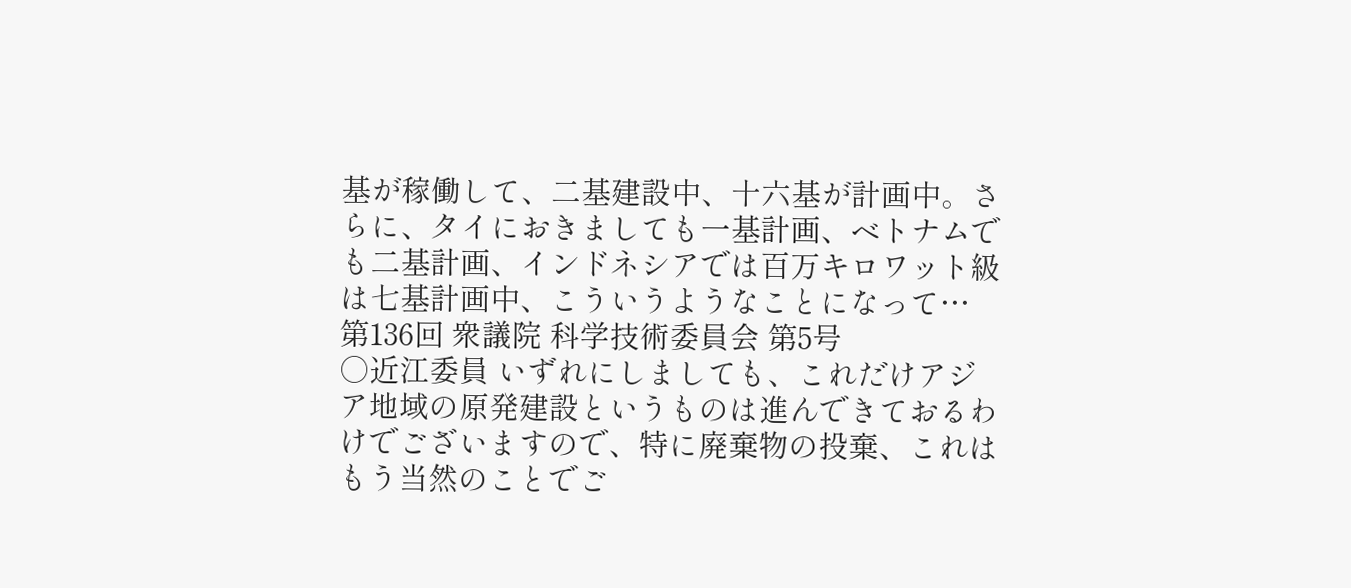基が稼働して、二基建設中、十六基が計画中。さらに、タイにおきましても一基計画、ベトナムでも二基計画、インドネシアでは百万キロワット級は七基計画中、こういうようなことになって…
第136回 衆議院 科学技術委員会 第5号
○近江委員 いずれにしましても、これだけアジア地域の原発建設というものは進んできておるわけでございますので、特に廃棄物の投棄、これはもう当然のことでご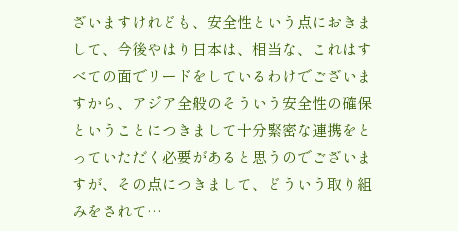ざいますけれども、安全性という点におきまして、今後やはり日本は、相当な、これはすべての面でリードをしているわけでございますから、アジア全般のそういう安全性の確保ということにつきまして十分緊密な連携をとっていただく必要があると思うのでございますが、その点につきまして、どういう取り組みをされて…